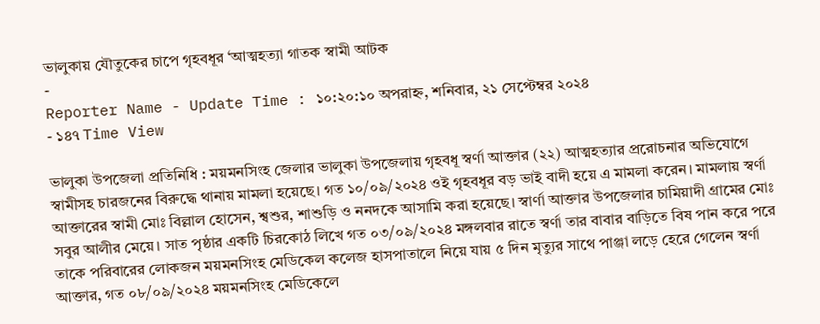ভালুকায় যৌতুকের চাপে গৃহবধূর ‘আত্মহত্যা গাতক স্বামী আটক
-
Reporter Name - Update Time : ১০:২০:১০ অপরাহ্ন, শনিবার, ২১ সেপ্টেম্বর ২০২৪
- ১৪৭ Time View

ভালুকা উপজেলা প্রতিনিধি : ময়মনসিংহ জেলার ভালুকা উপজেলায় গৃহবধূ স্বর্ণা আক্তার (২২) আত্মহত্যার প্ররোচনার অভিযোগে স্বামীসহ চারজনের বিরুদ্ধে থানায় মামলা হয়েছে। গত ১০/০৯/২০২৪ ওই গৃহবধূর বড় ভাই বাদী হয়ে এ মামলা করেন। মামলায় স্বর্ণা আক্তারের স্বামী মোঃ বিল্লাল হোসেন, শ্বশুর, শাশুড়ি ও ননদকে আসামি করা হয়েছে। স্বার্ণা আক্তার উপজেলার চামিয়াদী গ্রামের মোঃ সবুর আলীর মেয়ে। সাত পৃষ্ঠার একটি চিরকোঠ লিখে গত ০৩/০৯/২০২৪ মঙ্গলবার রাতে স্বর্ণা তার বাবার বাড়িতে বিষ পান করে পরে তাকে পরিবারের লোকজন ময়মনসিংহ মেডিকেল কলেজ হাসপাতালে নিয়ে যায় ৫ দিন মৃত্যুর সাথে পাঞ্জা লড়ে হেরে গেলেন স্বর্ণা আক্তার, গত ০৮/০৯/২০২৪ ময়মনসিংহ মেডিকেলে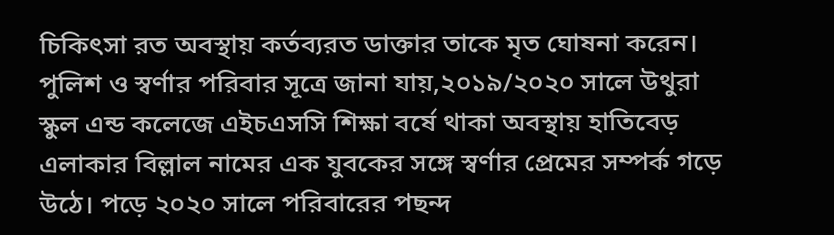চিকিৎসা রত অবস্থায় কর্তব্যরত ডাক্তার তাকে মৃত ঘোষনা করেন। পুলিশ ও স্বর্ণার পরিবার সূত্রে জানা যায়,২০১৯/২০২০ সালে উথুরা স্কুল এন্ড কলেজে এইচএসসি শিক্ষা বর্ষে থাকা অবস্থায় হাতিবেড় এলাকার বিল্লাল নামের এক যুবকের সঙ্গে স্বর্ণার প্রেমের সম্পর্ক গড়ে উঠে। পড়ে ২০২০ সালে পরিবারের পছন্দ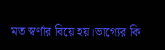মত স্বর্ণার বিয়ে হয়।ভাগ্যের কি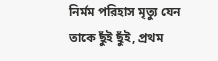নির্মম পরিহাস মৃত্যু যেন তাকে ছুঁই ছুঁই, প্রথম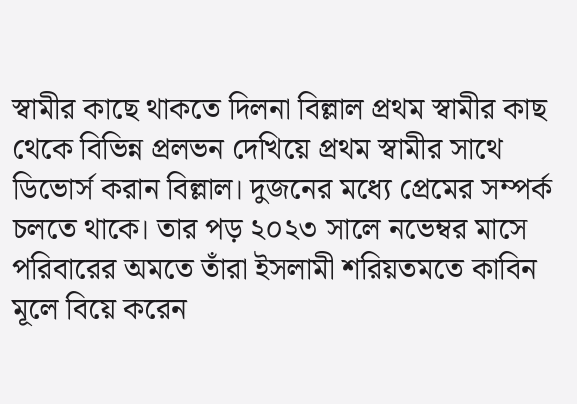স্বামীর কাছে থাকতে দিলনা বিল্লাল প্রথম স্বামীর কাছ থেকে বিভিন্ন প্রলভন দেখিয়ে প্রথম স্বামীর সাথে ডিভোর্স করান বিল্লাল। দুজনের মধ্যে প্রেমের সম্পর্ক চলতে থাকে। তার পড় ২০২৩ সালে নভেম্বর মাসে পরিবারের অমতে তাঁরা ইসলামী শরিয়তমতে কাবিন মূলে বিয়ে করেন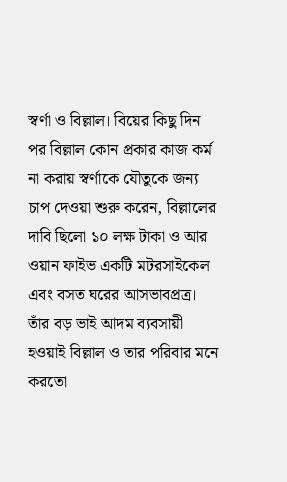স্বর্ণা ও বিল্লাল। বিয়ের কিছু দিন পর বিল্লাল কোন প্রকার কাজ কর্ম না করায় স্বর্ণাকে যৌতুকে জন্য চাপ দেওয়া শুরু করেন, বিল্লালের দাবি ছিলো ১০ লক্ষ টাকা ও আর ওয়ান ফাইভ একটি মটরসাইকেল এবং বসত ঘরের আসভাবপ্রত্র। তাঁর বড় ভাই আদম ব্যবসায়ী হওয়াই বিল্লাল ও তার পরিবার মনে করতো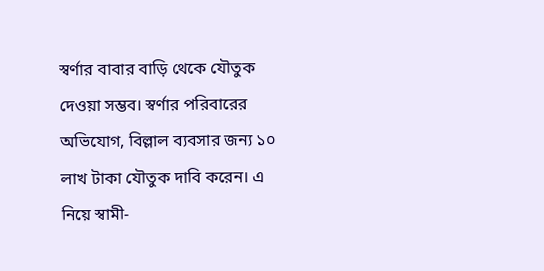স্বর্ণার বাবার বাড়ি থেকে যৌতুক দেওয়া সম্ভব। স্বর্ণার পরিবারের অভিযোগ, বিল্লাল ব্যবসার জন্য ১০ লাখ টাকা যৌতুক দাবি করেন। এ নিয়ে স্বামী-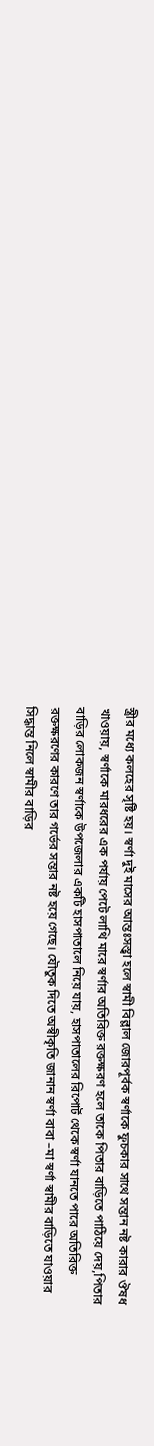স্ত্রীর মধ্যে কলহের সৃষ্টি হয়। স্বর্ণা দুই মাসের আন্তঃসস্ত্বা হলে স্বামী বিল্লাল জোরপূর্বক স্বর্ণাকে ফুচকার সাথে সন্তান নষ্ট কারার ঔষধ খাওয়ায়, স্বর্ণাকে মারধরের এক পর্যায় পেটে লাথি মারে স্বর্ণার অতিরিক্ত রক্তক্ষরণ হলে তাকে পিতার বাড়িতে পাঠিয়ে দেয়,পিতার বাড়ির লোকজন স্বর্ণাকে উপজেলার একটি হাসপাতালে নিয়ে যায়, হাসপাতালের রিপোর্ট থেকে স্বর্ণা যানতে পারে অতিরিক্ত রক্তক্ষরণের কারণে তার গর্ভের সন্তার নষ্ট হয়ে গেছে। যৌতুক দিতে অস্বীকৃতি জানান স্বর্ণা বাবা –মা স্বর্ণা স্বামীর বাড়িতে যাওয়ার সিদ্ধান্ত নিলে স্বামীর বাড়ির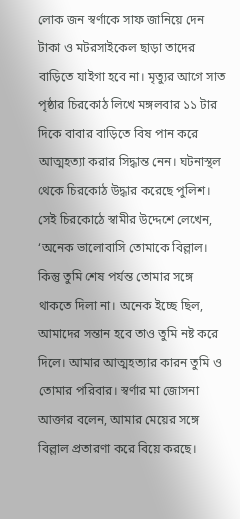লোক জন স্বর্ণাকে সাফ জানিয়ে দেন টাকা ও মটরসাইকেল ছাড়া তাদের বাড়িতে যাইগা হবে না। মৃত্যুর আগে সাত পৃষ্ঠার চিরকোঠ লিখে মঙ্গলবার ১১ টার দিকে বাবার বাড়িতে বিষ পান করে আত্মহত্যা করার সিদ্ধান্ত নেন। ঘটনাস্থল থেকে চিরকোঠ উদ্ধার করেছে পুলিশ। সেই চিরকোঠে স্বামীর উদ্দেশে লেখেন, ‘অনেক ভালোবাসি তোমাকে বিল্লাল। কিন্তু তুমি শেষ পর্যন্ত তোমার সঙ্গে থাকতে দিলা না। অনেক ইচ্ছে ছিল, আমাদের সন্তান হবে তাও তুমি নষ্ট করে দিলে। আমার আত্মহত্যার কারন তুমি ও তোমার পরিবার। স্বর্ণার মা জোসনা আক্তার বলেন, আমার মেয়ের সঙ্গে বিল্লাল প্রতারণা করে বিয়ে করছে।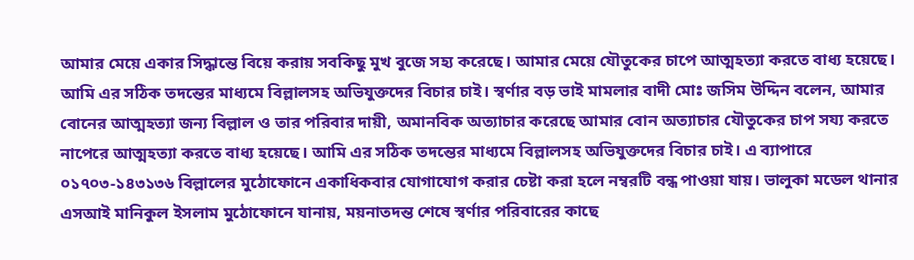আমার মেয়ে একার সিদ্ধান্তে বিয়ে করায় সবকিছু মুখ বুজে সহ্য করেছে। আমার মেয়ে যৌতুকের চাপে আত্মহত্যা করতে বাধ্য হয়েছে। আমি এর সঠিক তদন্তের মাধ্যমে বিল্লালসহ অভিযুক্তদের বিচার চাই। স্বর্ণার বড় ভাই মামলার বাদী মোঃ জসিম উদ্দিন বলেন, আমার বোনের আত্মহত্যা জন্য বিল্লাল ও তার পরিবার দায়ী, অমানবিক অত্যাচার করেছে আমার বোন অত্যাচার যৌতুকের চাপ সয্য করতে নাপেরে আত্মহত্যা করতে বাধ্য হয়েছে। আমি এর সঠিক তদন্তের মাধ্যমে বিল্লালসহ অভিযুক্তদের বিচার চাই। এ ব্যাপারে ০১৭০৩-১৪৩১৩৬ বিল্লালের মুঠোফোনে একাধিকবার যোগাযোগ করার চেষ্টা করা হলে নম্বরটি বন্ধ পাওয়া যায়। ভালুকা মডেল থানার এসআই মানিকুল ইসলাম মুঠোফোনে যানায়, ময়নাতদন্ত শেষে স্বর্ণার পরিবারের কাছে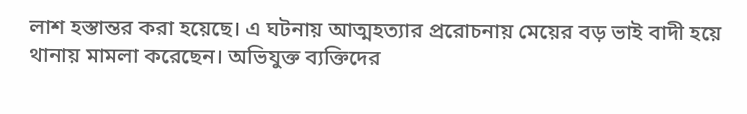লাশ হস্তান্তর করা হয়েছে। এ ঘটনায় আত্মহত্যার প্ররোচনায় মেয়ের বড় ভাই বাদী হয়ে থানায় মামলা করেছেন। অভিযুক্ত ব্যক্তিদের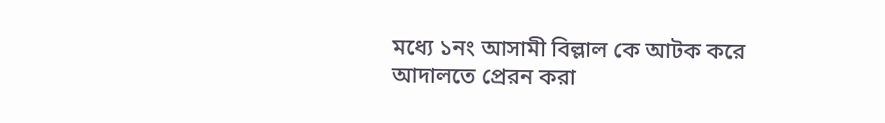মধ্যে ১নং আসামী বিল্লাল কে আটক করে আদালতে প্রেরন করা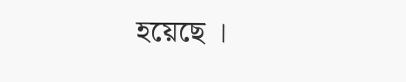হয়েছে ।